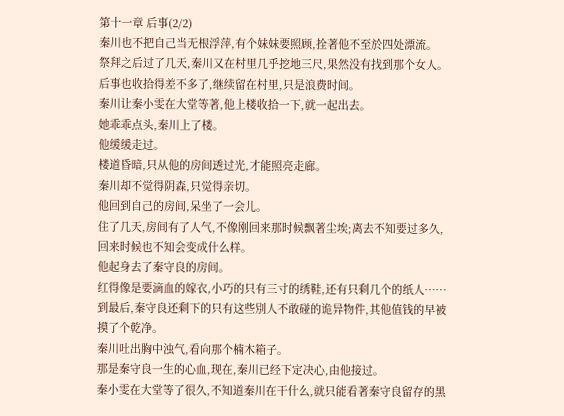第十一章 后事(2/2)
秦川也不把自己当无根浮萍,有个妹妹要照顾,拴著他不至於四处漂流。
祭拜之后过了几天,秦川又在村里几乎挖地三尺,果然没有找到那个女人。
后事也收拾得差不多了,继续留在村里,只是浪费时间。
秦川让秦小雯在大堂等著,他上楼收拾一下,就一起出去。
她乖乖点头,秦川上了楼。
他缓缓走过。
楼道昏暗,只从他的房间透过光,才能照亮走廊。
秦川却不觉得阴森,只觉得亲切。
他回到自己的房间,呆坐了一会儿。
住了几天,房间有了人气,不像刚回来那时候飘著尘埃;离去不知要过多久,回来时候也不知会变成什么样。
他起身去了秦守良的房间。
红得像是要滴血的嫁衣,小巧的只有三寸的绣鞋,还有只剩几个的纸人……
到最后,秦守良还剩下的只有这些別人不敢碰的诡异物件,其他值钱的早被摸了个乾净。
秦川吐出胸中浊气,看向那个楠木箱子。
那是秦守良一生的心血,现在,秦川已经下定决心,由他接过。
秦小雯在大堂等了很久,不知道秦川在干什么,就只能看著秦守良留存的黑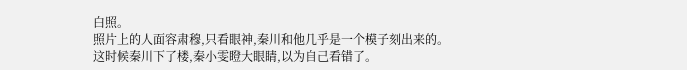白照。
照片上的人面容肃穆,只看眼神,秦川和他几乎是一个模子刻出来的。
这时候秦川下了楼,秦小雯瞪大眼睛,以为自己看错了。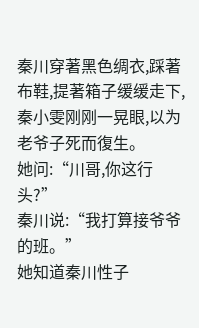秦川穿著黑色绸衣,踩著布鞋,提著箱子缓缓走下,秦小雯刚刚一晃眼,以为老爷子死而復生。
她问:“川哥,你这行头?”
秦川说:“我打算接爷爷的班。”
她知道秦川性子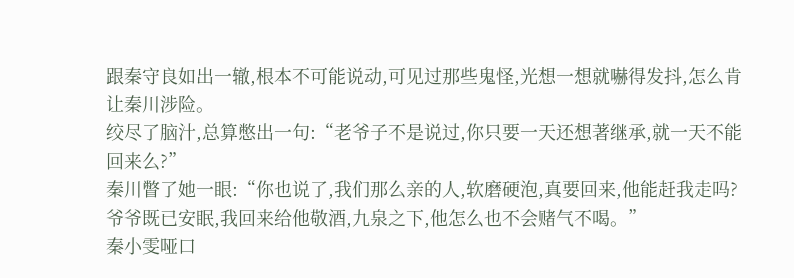跟秦守良如出一辙,根本不可能说动,可见过那些鬼怪,光想一想就嚇得发抖,怎么肯让秦川涉险。
绞尽了脑汁,总算憋出一句:“老爷子不是说过,你只要一天还想著继承,就一天不能回来么?”
秦川瞥了她一眼:“你也说了,我们那么亲的人,软磨硬泡,真要回来,他能赶我走吗?爷爷既已安眠,我回来给他敬酒,九泉之下,他怎么也不会赌气不喝。”
秦小雯哑口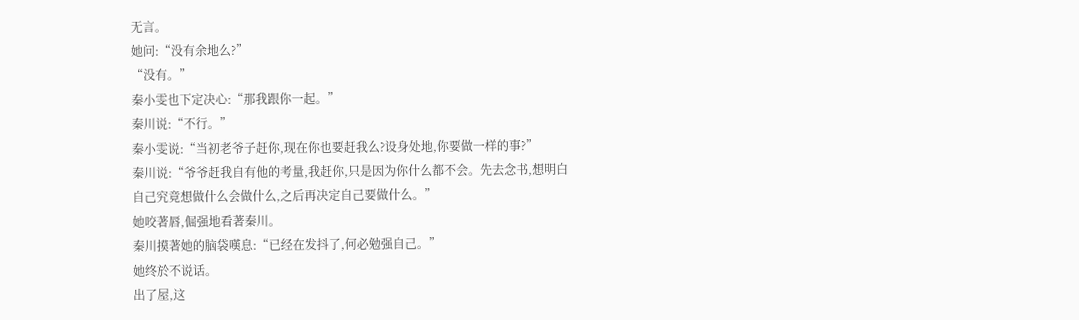无言。
她问:“没有余地么?”
“没有。”
秦小雯也下定决心:“那我跟你一起。”
秦川说:“不行。”
秦小雯说:“当初老爷子赶你,现在你也要赶我么?设身处地,你要做一样的事?”
秦川说:“爷爷赶我自有他的考量,我赶你,只是因为你什么都不会。先去念书,想明白自己究竟想做什么会做什么,之后再决定自己要做什么。”
她咬著唇,倔强地看著秦川。
秦川摸著她的脑袋嘆息:“已经在发抖了,何必勉强自己。”
她终於不说话。
出了屋,这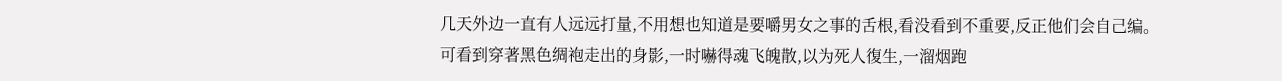几天外边一直有人远远打量,不用想也知道是要嚼男女之事的舌根,看没看到不重要,反正他们会自己编。
可看到穿著黑色绸袍走出的身影,一时嚇得魂飞魄散,以为死人復生,一溜烟跑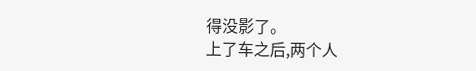得没影了。
上了车之后,两个人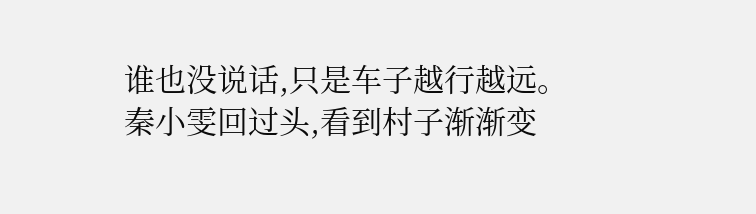谁也没说话,只是车子越行越远。
秦小雯回过头,看到村子渐渐变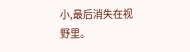小,最后消失在视野里。